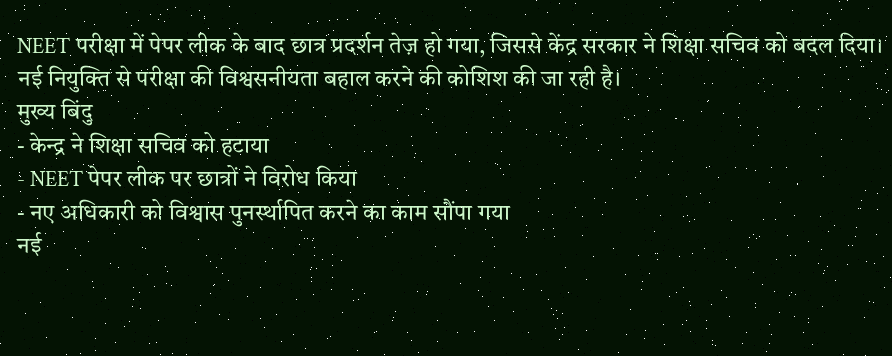NEET परीक्षा में पेपर लीक के बाद छात्र प्रदर्शन तेज़ हो गया, जिससे केंद्र सरकार ने शिक्षा सचिव को बदल दिया। नई नियुक्ति से परीक्षा की विश्वसनीयता बहाल करने की कोशिश की जा रही है।
मुख्य बिंदु
- केन्द्र ने शिक्षा सचिव को हटाया
- NEET पेपर लीक पर छात्रों ने विरोध किया
- नए अधिकारी को विश्वास पुनर्स्थापित करने का काम सौंपा गया
नई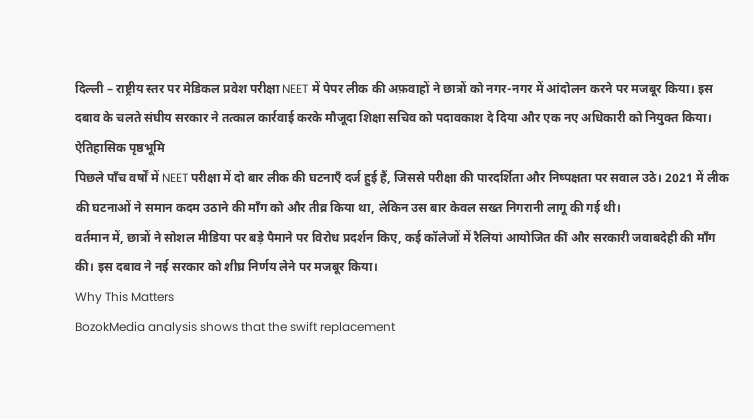दिल्ली – राष्ट्रीय स्तर पर मेडिकल प्रवेश परीक्षा NEET में पेपर लीक की अफ़वाहों ने छात्रों को नगर-नगर में आंदोलन करने पर मजबूर किया। इस दबाव के चलते संघीय सरकार ने तत्काल कार्रवाई करके मौजूदा शिक्षा सचिव को पदावकाश दे दिया और एक नए अधिकारी को नियुक्त किया।
ऐतिहासिक पृष्ठभूमि
पिछले पाँच वर्षों में NEET परीक्षा में दो बार लीक की घटनाएँ दर्ज हुई हैं, जिससे परीक्षा की पारदर्शिता और निष्पक्षता पर सवाल उठे। 2021 में लीक की घटनाओं ने समान कदम उठाने की माँग को और तीव्र किया था, लेकिन उस बार केवल सख्त निगरानी लागू की गई थी।
वर्तमान में, छात्रों ने सोशल मीडिया पर बड़े पैमाने पर विरोध प्रदर्शन किए, कई कॉलेजों में रैलियां आयोजित कीं और सरकारी जवाबदेही की माँग की। इस दबाव ने नई सरकार को शीघ्र निर्णय लेने पर मजबूर किया।
Why This Matters
BozokMedia analysis shows that the swift replacement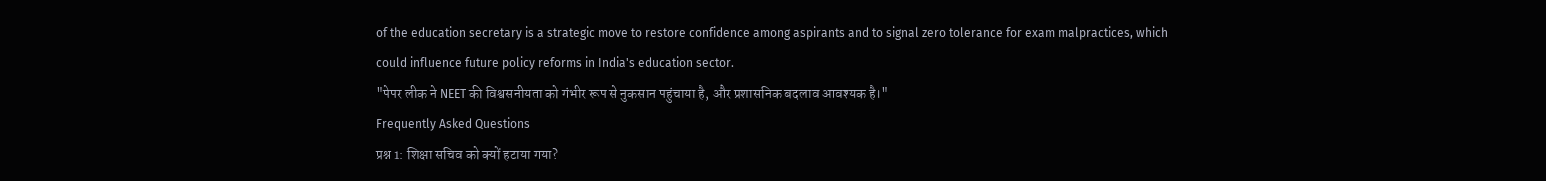of the education secretary is a strategic move to restore confidence among aspirants and to signal zero tolerance for exam malpractices, which could influence future policy reforms in India's education sector.
"पेपर लीक ने NEET की विश्वसनीयता को गंभीर रूप से नुकसान पहुंचाया है, और प्रशासनिक बदलाव आवश्यक है।"
Frequently Asked Questions
प्रश्न 1: शिक्षा सचिव को क्यों हटाया गया?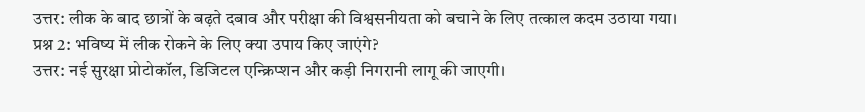उत्तर: लीक के बाद छात्रों के बढ़ते दबाव और परीक्षा की विश्वसनीयता को बचाने के लिए तत्काल कदम उठाया गया।
प्रश्न 2: भविष्य में लीक रोकने के लिए क्या उपाय किए जाएंगे?
उत्तर: नई सुरक्षा प्रोटोकॉल, डिजिटल एन्क्रिप्शन और कड़ी निगरानी लागू की जाएगी।